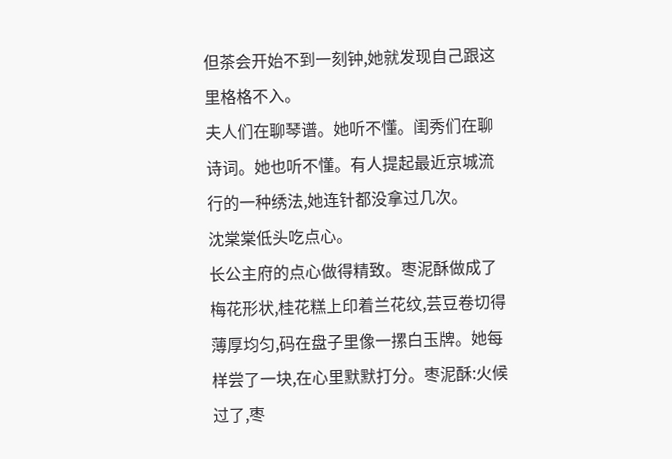但茶会开始不到一刻钟,她就发现自己跟这里格格不入。
夫人们在聊琴谱。她听不懂。闺秀们在聊诗词。她也听不懂。有人提起最近京城流行的一种绣法,她连针都没拿过几次。
沈棠棠低头吃点心。
长公主府的点心做得精致。枣泥酥做成了梅花形状,桂花糕上印着兰花纹,芸豆卷切得薄厚均匀,码在盘子里像一摞白玉牌。她每样尝了一块,在心里默默打分。枣泥酥:火候过了,枣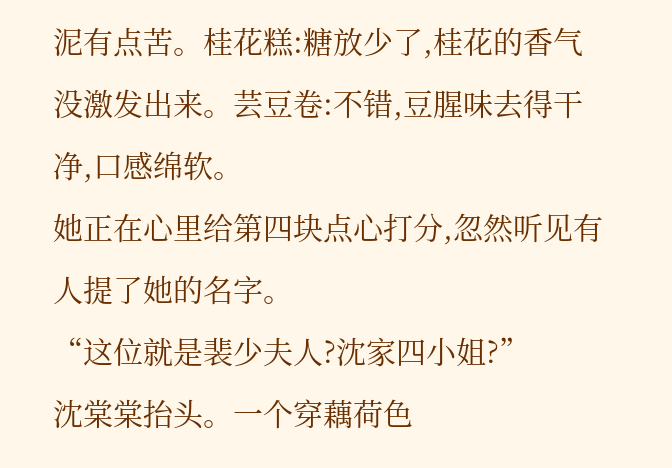泥有点苦。桂花糕:糖放少了,桂花的香气没激发出来。芸豆卷:不错,豆腥味去得干净,口感绵软。
她正在心里给第四块点心打分,忽然听见有人提了她的名字。
“这位就是裴少夫人?沈家四小姐?”
沈棠棠抬头。一个穿藕荷色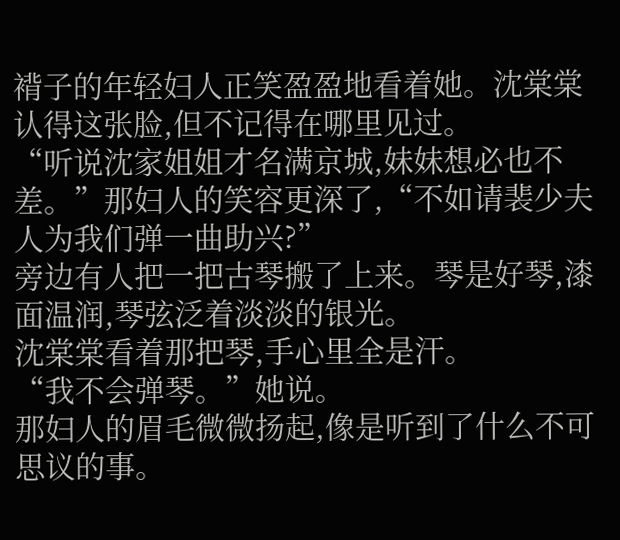褙子的年轻妇人正笑盈盈地看着她。沈棠棠认得这张脸,但不记得在哪里见过。
“听说沈家姐姐才名满京城,妹妹想必也不差。”那妇人的笑容更深了,“不如请裴少夫人为我们弹一曲助兴?”
旁边有人把一把古琴搬了上来。琴是好琴,漆面温润,琴弦泛着淡淡的银光。
沈棠棠看着那把琴,手心里全是汗。
“我不会弹琴。”她说。
那妇人的眉毛微微扬起,像是听到了什么不可思议的事。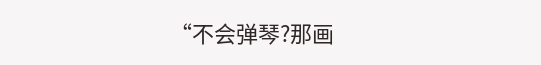“不会弹琴?那画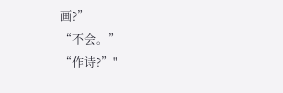画?”
“不会。”
“作诗?”"